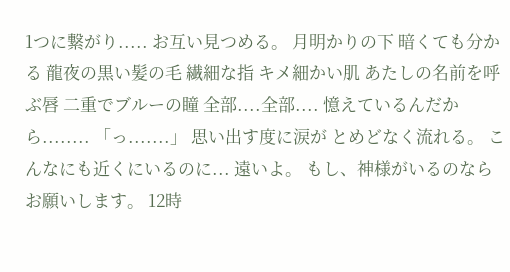1つに繋がり..... お互い見つめる。 月明かりの下 暗くても分かる 龍夜の黒い髪の毛 繊細な指 キメ細かい肌 あたしの名前を呼ぶ唇 二重でブルーの瞳 全部....全部.... 憶えているんだから........ 「っ.......」 思い出す度に涙が とめどなく流れる。 こんなにも近くにいるのに... 遠いよ。 もし、神様がいるのならお願いします。 12時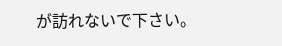が訪れないで下さい。